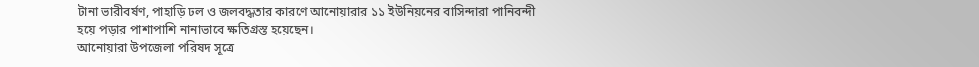টানা ভারীবর্ষণ, পাহাড়ি ঢল ও জলবদ্ধতার কারণে আনোয়ারার ১১ ইউনিয়নের বাসিন্দারা পানিবন্দী হয়ে পড়ার পাশাপাশি নানাভাবে ক্ষতিগ্রস্ত হয়েছেন।
আনোয়ারা উপজেলা পরিষদ সূত্রে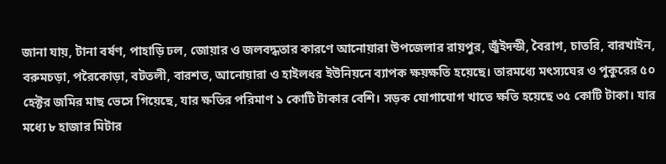জানা যায়, টানা বর্ষণ, পাহাড়ি ঢল, জোয়ার ও জলবদ্ধতার কারণে আনোয়ারা উপজেলার রায়পুর, জুঁইদন্ডী, বৈরাগ, চাতরি, বারখাইন, বরুমচড়া, পরৈকোড়া, বটতলী, বারশত, আনোয়ারা ও হাইলধর ইউনিয়নে ব্যাপক ক্ষয়ক্ষতি হয়েছে। তারমধ্যে মৎস্যঘের ও পুকুরের ৫০ হেক্টর জমির মাছ ভেসে গিয়েছে, যার ক্ষতির পরিমাণ ১ কোটি টাকার বেশি। সড়ক যোগাযোগ খাতে ক্ষতি হয়েছে ৩৫ কোটি টাকা। যার মধ্যে ৮ হাজার মিটার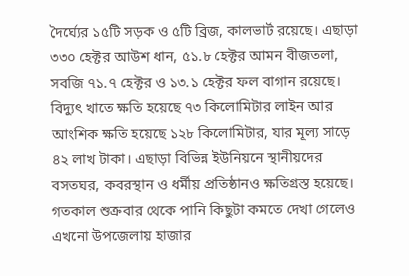দৈর্ঘ্যের ১৫টি সড়ক ও ৫টি ব্রিজ, কালভার্ট রয়েছে। এছাড়া ৩৩০ হেক্টর আউশ ধান, ৫১.৮ হেক্টর আমন বীজতলা, সবজি ৭১.৭ হেক্টর ও ১৩.১ হেক্টর ফল বাগান রয়েছে। বিদ্যুৎ খাতে ক্ষতি হয়েছে ৭৩ কিলোমিটার লাইন আর আংশিক ক্ষতি হয়েছে ১২৮ কিলোমিটার, যার মূল্য সাড়ে ৪২ লাখ টাকা। এছাড়া বিভিন্ন ইউনিয়নে স্থানীয়দের বসতঘর, কবরস্থান ও ধর্মীয় প্রতিষ্ঠানও ক্ষতিগ্রস্ত হয়েছে। গতকাল শুক্রবার থেকে পানি কিছুটা কমতে দেখা গেলেও এখনো উপজেলায় হাজার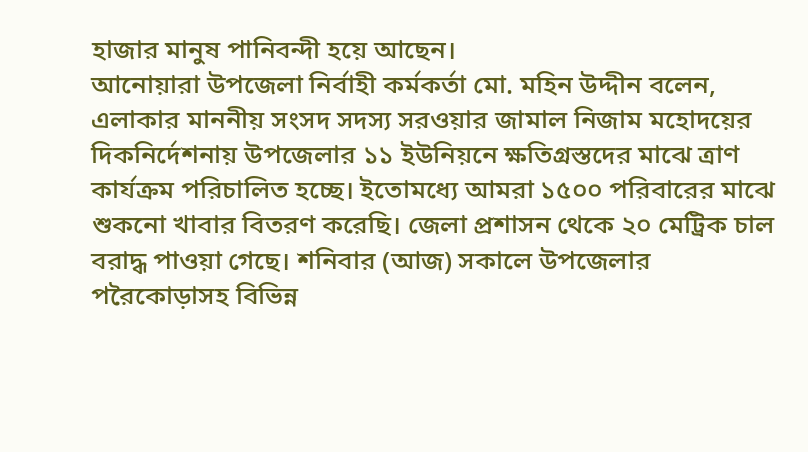হাজার মানুষ পানিবন্দী হয়ে আছেন।
আনোয়ারা উপজেলা নির্বাহী কর্মকর্তা মো. মহিন উদ্দীন বলেন, এলাকার মাননীয় সংসদ সদস্য সরওয়ার জামাল নিজাম মহোদয়ের দিকনির্দেশনায় উপজেলার ১১ ইউনিয়নে ক্ষতিগ্রস্তদের মাঝে ত্রাণ কার্যক্রম পরিচালিত হচ্ছে। ইতোমধ্যে আমরা ১৫০০ পরিবারের মাঝে শুকনো খাবার বিতরণ করেছি। জেলা প্রশাসন থেকে ২০ মেট্রিক চাল বরাদ্ধ পাওয়া গেছে। শনিবার (আজ) সকালে উপজেলার পরৈকোড়াসহ বিভিন্ন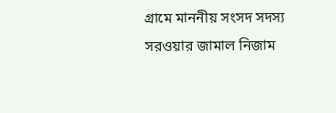গ্রামে মাননীয় সংসদ সদস্য সরওয়ার জামাল নিজাম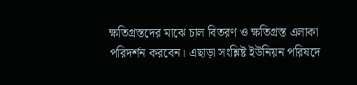ক্ষতিগ্রস্তদের মাঝে চাল বিতরণ ও ক্ষতিগ্রস্ত এলাকা পরিদর্শন করবেন। এছাড়া সংশ্লিষ্ট ইউনিয়ন পরিষদে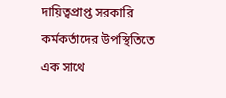দায়িত্বপ্রাপ্ত সরকারি কর্মকর্তাদের উপস্থিতিতে এক সাথে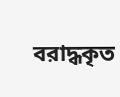বরাদ্ধকৃত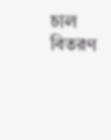চাল বিতরণ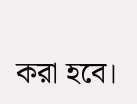করা হবে।